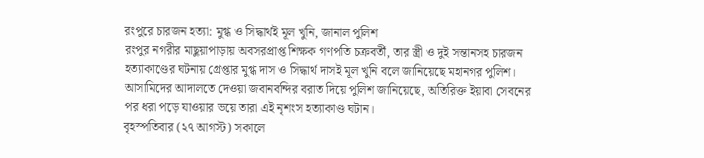রংপুরে চারজন হত্যা: মুগ্ধ ও সিদ্ধার্থই মূল খুনি, জানাল পুলিশ
রংপুর নগরীর মাছুয়াপাড়ায় অবসরপ্রাপ্ত শিক্ষক গণপতি চক্রবর্তী, তার স্ত্রী ও দুই সন্তানসহ চারজন হত্যাকাণ্ডের ঘটনায় গ্রেপ্তার মুগ্ধ দাস ও সিদ্ধার্থ দাসই মূল খুনি বলে জানিয়েছে মহানগর পুলিশ। আসামিদের আদালতে দেওয়া জবানবন্দির বরাত দিয়ে পুলিশ জানিয়েছে, অতিরিক্ত ইয়াবা সেবনের পর ধরা পড়ে যাওয়ার ভয়ে তারা এই নৃশংস হত্যাকাণ্ড ঘটান।
বৃহস্পতিবার (২৭ আগস্ট) সকালে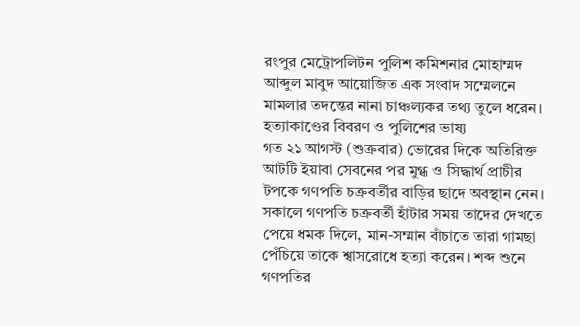রংপুর মেট্রোপলিটন পুলিশ কমিশনার মোহাম্মদ আব্দুল মাবুদ আয়োজিত এক সংবাদ সম্মেলনে মামলার তদন্তের নানা চাঞ্চল্যকর তথ্য তুলে ধরেন।
হত্যাকাণ্ডের বিবরণ ও পুলিশের ভাষ্য
গত ২১ আগস্ট (শুক্রবার) ভোরের দিকে অতিরিক্ত আটটি ইয়াবা সেবনের পর মুগ্ধ ও সিদ্ধার্থ প্রাচীর টপকে গণপতি চক্রবর্তীর বাড়ির ছাদে অবস্থান নেন। সকালে গণপতি চক্রবর্তী হাঁটার সময় তাদের দেখতে পেয়ে ধমক দিলে, মান-সম্মান বাঁচাতে তারা গামছা পেঁচিয়ে তাকে শ্বাসরোধে হত্যা করেন। শব্দ শুনে গণপতির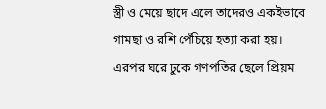স্ত্রী ও মেয়ে ছাদে এলে তাদেরও একইভাবে গামছা ও রশি পেঁচিয়ে হত্যা করা হয়। এরপর ঘরে ঢুকে গণপতির ছেলে প্রিয়ম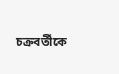চক্রবর্তীকে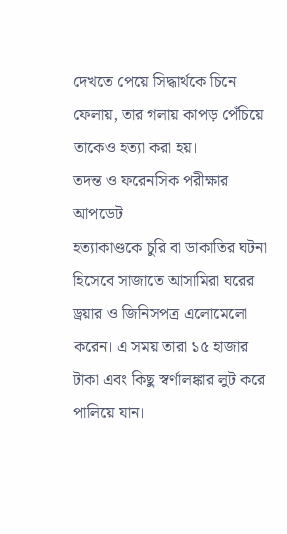দেখতে পেয়ে সিদ্ধার্থকে চিনে ফেলায়, তার গলায় কাপড় পেঁচিয়ে তাকেও হত্যা করা হয়।
তদন্ত ও ফরেনসিক পরীক্ষার আপডেট
হত্যাকাণ্ডকে চুরি বা ডাকাতির ঘটনা হিসেবে সাজাতে আসামিরা ঘরের ড্রয়ার ও জিনিসপত্র এলোমেলো করেন। এ সময় তারা ১৫ হাজার টাকা এবং কিছু স্বর্ণালঙ্কার লুট করে পালিয়ে যান।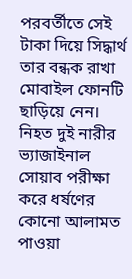পরবর্তীতে সেই টাকা দিয়ে সিদ্ধার্থ তার বন্ধক রাখা মোবাইল ফোনটি ছাড়িয়ে নেন।
নিহত দুই নারীর ভ্যাজাইনাল সোয়াব পরীক্ষা করে ধর্ষণের কোনো আলামত পাওয়া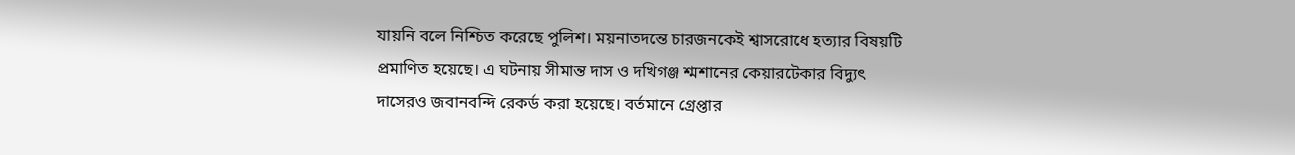যায়নি বলে নিশ্চিত করেছে পুলিশ। ময়নাতদন্তে চারজনকেই শ্বাসরোধে হত্যার বিষয়টি প্রমাণিত হয়েছে। এ ঘটনায় সীমান্ত দাস ও দখিগঞ্জ শ্মশানের কেয়ারটেকার বিদ্যুৎ দাসেরও জবানবন্দি রেকর্ড করা হয়েছে। বর্তমানে গ্রেপ্তার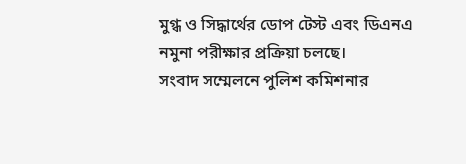মুগ্ধ ও সিদ্ধার্থের ডোপ টেস্ট এবং ডিএনএ নমুনা পরীক্ষার প্রক্রিয়া চলছে।
সংবাদ সম্মেলনে পুলিশ কমিশনার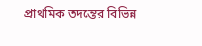প্রাথমিক তদন্তের বিভিন্ন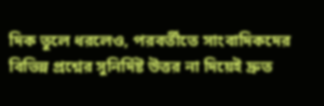দিক তুলে ধরলেও, পরবর্তীতে সাংবাদিকদের বিভিন্ন প্রশ্নের সুনির্দিষ্ট উত্তর না দিয়েই দ্রুত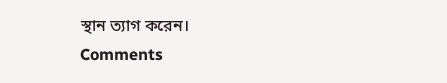স্থান ত্যাগ করেন।
Comments